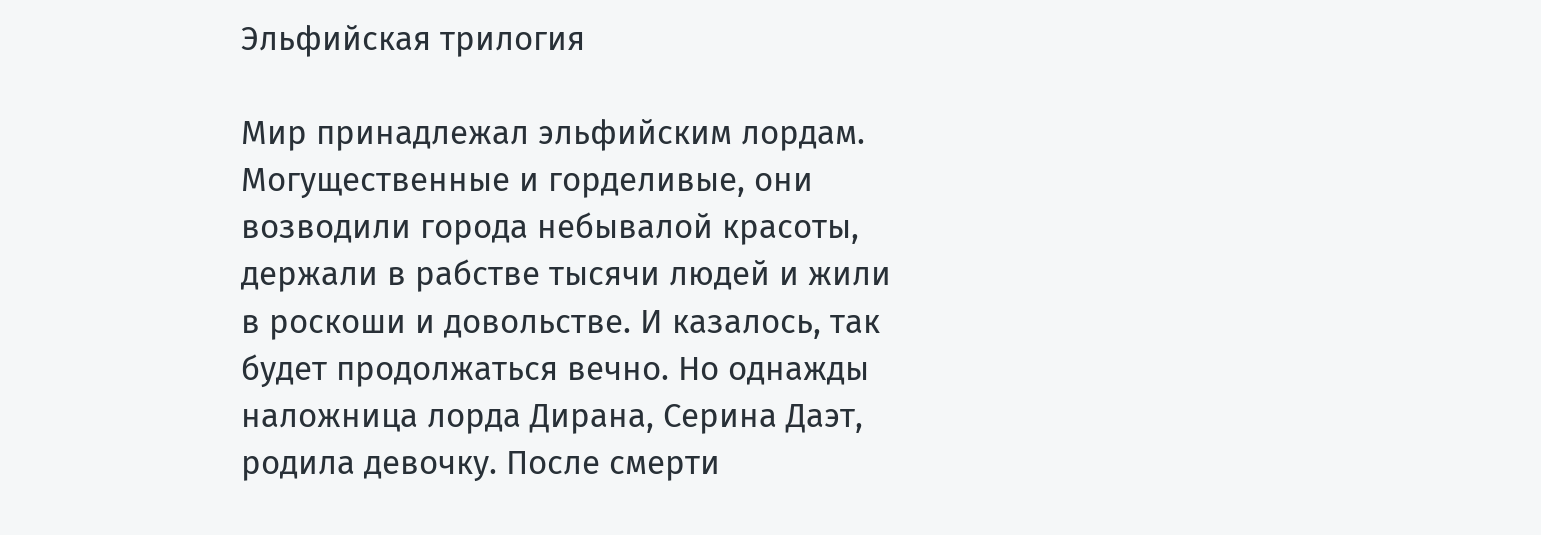Эльфийская трилогия

Мир принадлежал эльфийским лордам. Могущественные и горделивые, они возводили города небывалой красоты, держали в рабстве тысячи людей и жили в роскоши и довольстве. И казалось, так будет продолжаться вечно. Но однажды наложница лорда Дирана, Серина Даэт, родила девочку. После смерти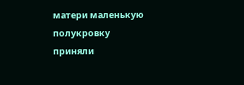матери маленькую полукровку приняли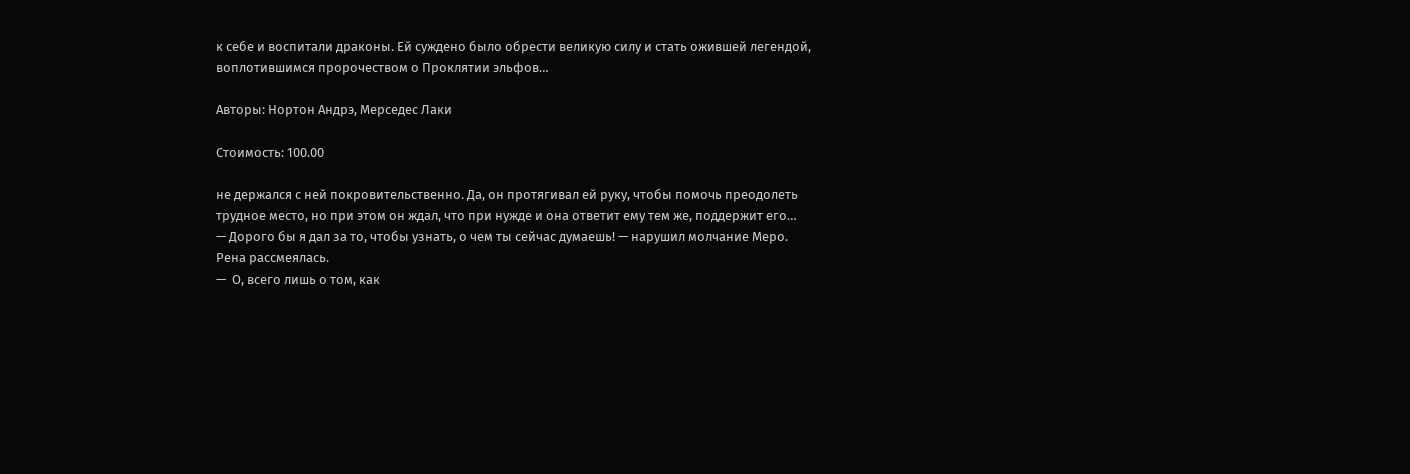к себе и воспитали драконы. Ей суждено было обрести великую силу и стать ожившей легендой, воплотившимся пророчеством о Проклятии эльфов…

Авторы: Нортон Андрэ, Мерседес Лаки

Стоимость: 100.00

не держался с ней покровительственно. Да, он протягивал ей руку, чтобы помочь преодолеть трудное место, но при этом он ждал, что при нужде и она ответит ему тем же, поддержит его…
— Дорого бы я дал за то, чтобы узнать, о чем ты сейчас думаешь! — нарушил молчание Меро.
Рена рассмеялась.
—  О, всего лишь о том, как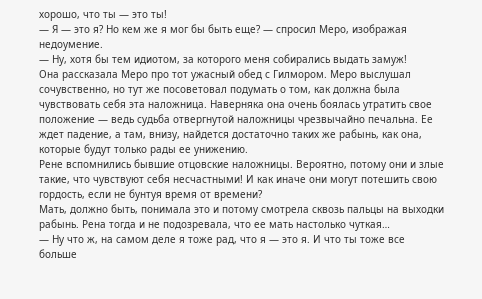хорошо, что ты — это ты!
— Я — это я? Но кем же я мог бы быть еще? — спросил Меро, изображая недоумение.
— Ну, хотя бы тем идиотом, за которого меня собирались выдать замуж!
Она рассказала Меро про тот ужасный обед с Гилмором. Меро выслушал сочувственно, но тут же посоветовал подумать о том, как должна была чувствовать себя эта наложница. Наверняка она очень боялась утратить свое положение — ведь судьба отвергнутой наложницы чрезвычайно печальна. Ее ждет падение, а там, внизу, найдется достаточно таких же рабынь, как она, которые будут только рады ее унижению.
Рене вспомнились бывшие отцовские наложницы. Вероятно, потому они и злые такие, что чувствуют себя несчастными! И как иначе они могут потешить свою гордость, если не бунтуя время от времени?
Мать, должно быть, понимала это и потому смотрела сквозь пальцы на выходки рабынь. Рена тогда и не подозревала, что ее мать настолько чуткая…
— Ну что ж, на самом деле я тоже рад, что я — это я. И что ты тоже все больше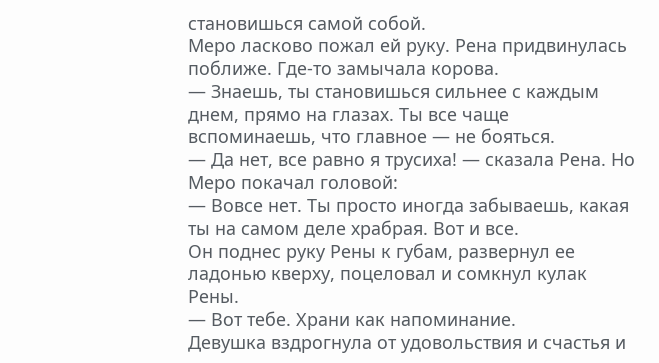становишься самой собой.
Меро ласково пожал ей руку. Рена придвинулась поближе. Где-то замычала корова.
— Знаешь, ты становишься сильнее с каждым днем, прямо на глазах. Ты все чаще вспоминаешь, что главное — не бояться.
— Да нет, все равно я трусиха! — сказала Рена. Но Меро покачал головой:
— Вовсе нет. Ты просто иногда забываешь, какая ты на самом деле храбрая. Вот и все.
Он поднес руку Рены к губам, развернул ее ладонью кверху, поцеловал и сомкнул кулак Рены.
— Вот тебе. Храни как напоминание.
Девушка вздрогнула от удовольствия и счастья и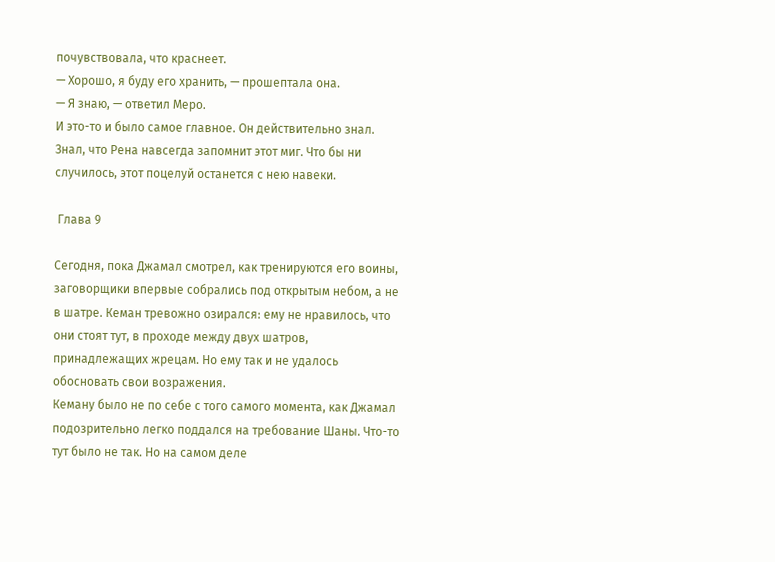почувствовала, что краснеет.
— Хорошо, я буду его хранить, — прошептала она.
— Я знаю, — ответил Меро.
И это-то и было самое главное. Он действительно знал. Знал, что Рена навсегда запомнит этот миг. Что бы ни случилось, этот поцелуй останется с нею навеки.

 Глава 9

Сегодня, пока Джамал смотрел, как тренируются его воины, заговорщики впервые собрались под открытым небом, а не в шатре. Кеман тревожно озирался: ему не нравилось, что они стоят тут, в проходе между двух шатров, принадлежащих жрецам. Но ему так и не удалось обосновать свои возражения.
Кеману было не по себе с того самого момента, как Джамал подозрительно легко поддался на требование Шаны. Что-то тут было не так. Но на самом деле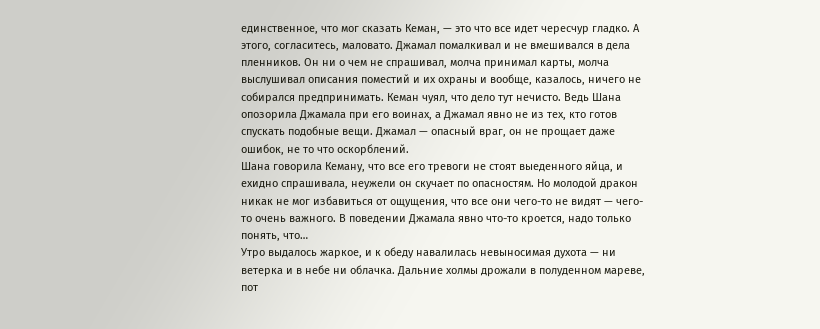единственное, что мог сказать Кеман, — это что все идет чересчур гладко. А этого, согласитесь, маловато. Джамал помалкивал и не вмешивался в дела пленников. Он ни о чем не спрашивал, молча принимал карты, молча выслушивал описания поместий и их охраны и вообще, казалось, ничего не собирался предпринимать. Кеман чуял, что дело тут нечисто. Ведь Шана опозорила Джамала при его воинах, а Джамал явно не из тех, кто готов спускать подобные вещи. Джамал — опасный враг, он не прощает даже ошибок, не то что оскорблений.
Шана говорила Кеману, что все его тревоги не стоят выеденного яйца, и ехидно спрашивала, неужели он скучает по опасностям. Но молодой дракон никак не мог избавиться от ощущения, что все они чего-то не видят — чего-то очень важного. В поведении Джамала явно что-то кроется, надо только понять, что…
Утро выдалось жаркое, и к обеду навалилась невыносимая духота — ни ветерка и в небе ни облачка. Дальние холмы дрожали в полуденном мареве, пот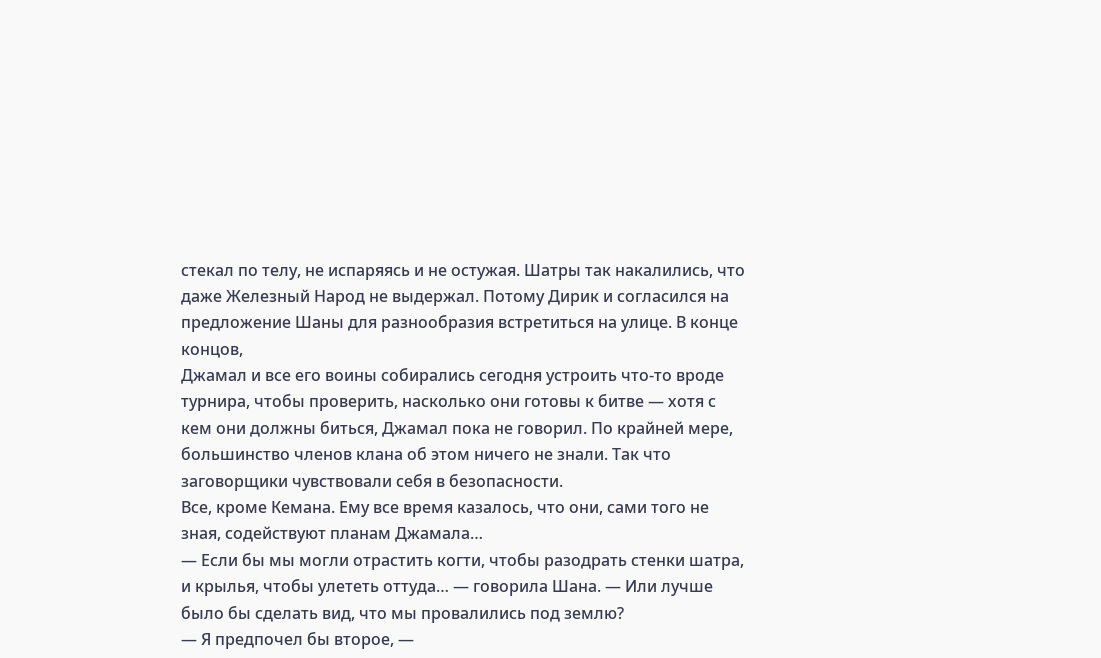стекал по телу, не испаряясь и не остужая. Шатры так накалились, что даже Железный Народ не выдержал. Потому Дирик и согласился на предложение Шаны для разнообразия встретиться на улице. В конце концов,
Джамал и все его воины собирались сегодня устроить что-то вроде турнира, чтобы проверить, насколько они готовы к битве — хотя с кем они должны биться, Джамал пока не говорил. По крайней мере, большинство членов клана об этом ничего не знали. Так что заговорщики чувствовали себя в безопасности.
Все, кроме Кемана. Ему все время казалось, что они, сами того не зная, содействуют планам Джамала…
— Если бы мы могли отрастить когти, чтобы разодрать стенки шатра, и крылья, чтобы улететь оттуда… — говорила Шана. — Или лучше было бы сделать вид, что мы провалились под землю?
— Я предпочел бы второе, —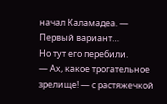начал Каламадеа. — Первый вариант…
Но тут его перебили.
— Ах, какое трогательное зрелище! — с растяжечкой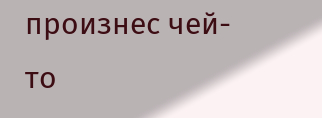произнес чей-то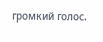громкий голос.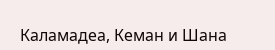Каламадеа, Кеман и Шана